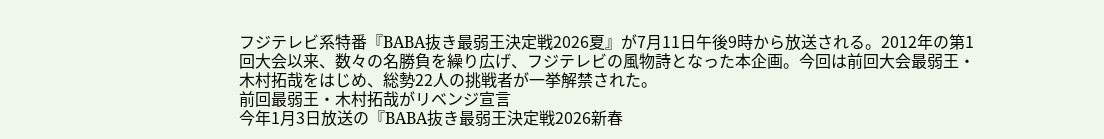フジテレビ系特番『BABA抜き最弱王決定戦2026夏』が7月11日午後9時から放送される。2012年の第1回大会以来、数々の名勝負を繰り広げ、フジテレビの風物詩となった本企画。今回は前回大会最弱王・木村拓哉をはじめ、総勢22人の挑戦者が一挙解禁された。
前回最弱王・木村拓哉がリベンジ宣言
今年1月3日放送の『BABA抜き最弱王決定戦2026新春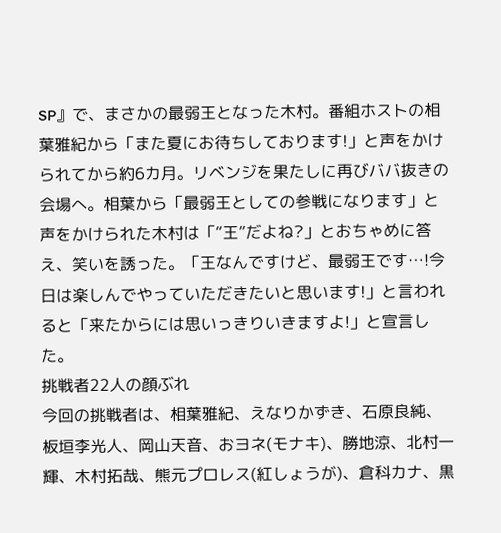SP』で、まさかの最弱王となった木村。番組ホストの相葉雅紀から「また夏にお待ちしております!」と声をかけられてから約6カ月。リベンジを果たしに再びババ抜きの会場へ。相葉から「最弱王としての参戦になります」と声をかけられた木村は「“王”だよね?」とおちゃめに答え、笑いを誘った。「王なんですけど、最弱王です…!今日は楽しんでやっていただきたいと思います!」と言われると「来たからには思いっきりいきますよ!」と宣言した。
挑戦者22人の顔ぶれ
今回の挑戦者は、相葉雅紀、えなりかずき、石原良純、板垣李光人、岡山天音、おヨネ(モナキ)、勝地涼、北村一輝、木村拓哉、熊元プロレス(紅しょうが)、倉科カナ、黒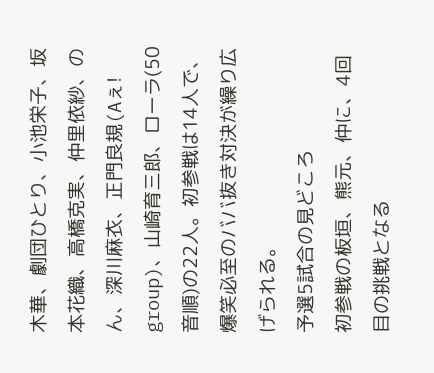木華、劇団ひとり、小池栄子、坂本花織、高橋克実、仲里依紗、のん、深川麻衣、正門良規(Aぇ! group)、山崎育三郎、ローラ(50音順)の22人。初参戦は14人で、爆笑必至のババ抜き対決が繰り広げられる。
予選5試合の見どころ
初参戦の板垣、熊元、仲に、4回目の挑戦となる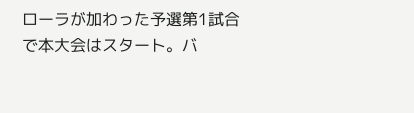ローラが加わった予選第1試合で本大会はスタート。バ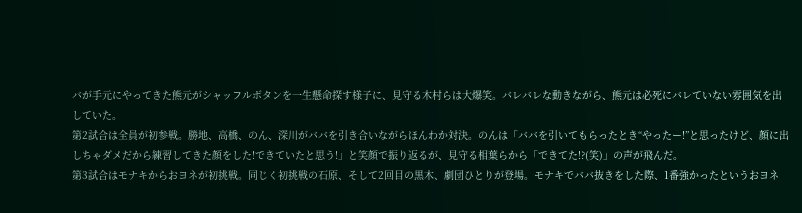バが手元にやってきた熊元がシャッフルボタンを一生懸命探す様子に、見守る木村らは大爆笑。バレバレな動きながら、熊元は必死にバレていない雰囲気を出していた。
第2試合は全員が初参戦。勝地、高橋、のん、深川がババを引き合いながらほんわか対決。のんは「ババを引いてもらったとき“やったー!”と思ったけど、顔に出しちゃダメだから練習してきた顔をした!できていたと思う!」と笑顔で振り返るが、見守る相葉らから「できてた!?(笑)」の声が飛んだ。
第3試合はモナキからおヨネが初挑戦。同じく初挑戦の石原、そして2回目の黒木、劇団ひとりが登場。モナキでババ抜きをした際、1番強かったというおヨネ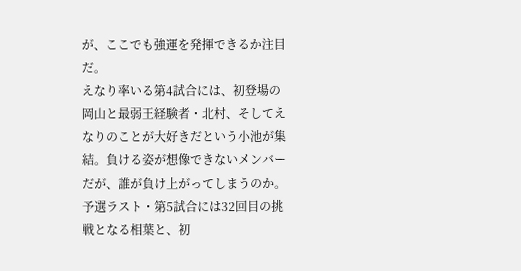が、ここでも強運を発揮できるか注目だ。
えなり率いる第4試合には、初登場の岡山と最弱王経験者・北村、そしてえなりのことが大好きだという小池が集結。負ける姿が想像できないメンバーだが、誰が負け上がってしまうのか。
予選ラスト・第5試合には32回目の挑戦となる相葉と、初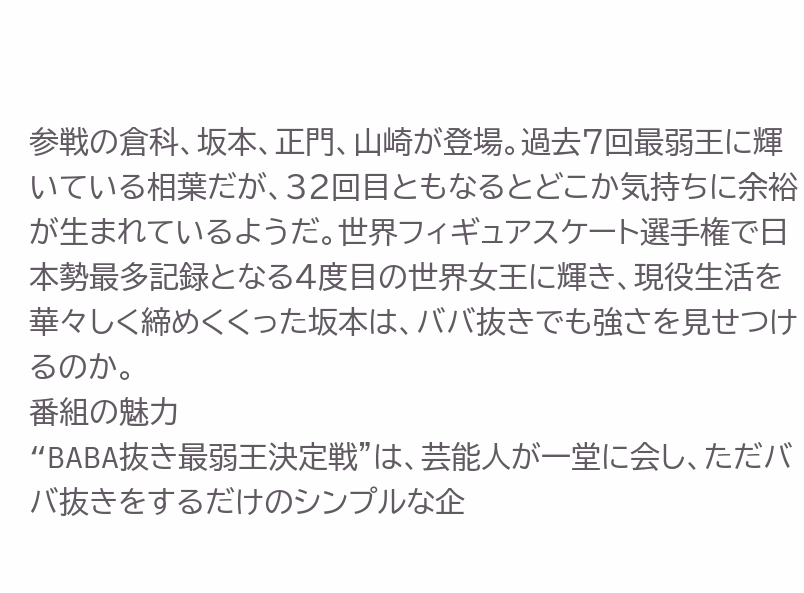参戦の倉科、坂本、正門、山崎が登場。過去7回最弱王に輝いている相葉だが、32回目ともなるとどこか気持ちに余裕が生まれているようだ。世界フィギュアスケート選手権で日本勢最多記録となる4度目の世界女王に輝き、現役生活を華々しく締めくくった坂本は、ババ抜きでも強さを見せつけるのか。
番組の魅力
“BABA抜き最弱王決定戦”は、芸能人が一堂に会し、ただババ抜きをするだけのシンプルな企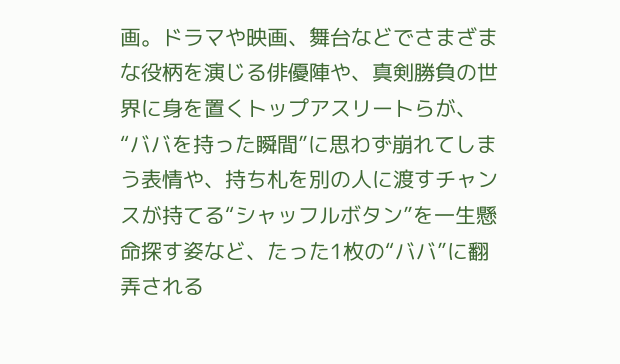画。ドラマや映画、舞台などでさまざまな役柄を演じる俳優陣や、真剣勝負の世界に身を置くトップアスリートらが、“ババを持った瞬間”に思わず崩れてしまう表情や、持ち札を別の人に渡すチャンスが持てる“シャッフルボタン”を一生懸命探す姿など、たった1枚の“ババ”に翻弄される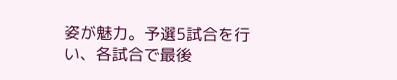姿が魅力。予選5試合を行い、各試合で最後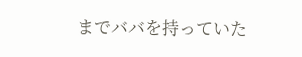までババを持っていた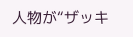人物が“ザッキ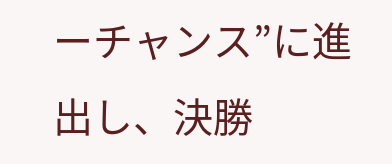ーチャンス”に進出し、決勝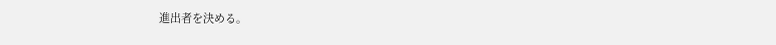進出者を決める。